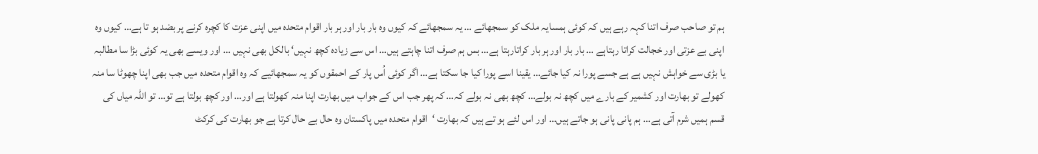ہم تو صاحب صرف اتنا کہہ رہے ہیں کہ کوئی ہمسایہ ملک کو سمجھائے … یہ سمجھائے کہ کیوں وہ بار بار اور ہر بار اقوام متحدہ میں اپنی عزت کا کچرہ کرنے پر بضد ہو تا ہے… کیوں وہ اپنی بے عزتی اور خجالت کراتا رہتاہے … بار بار اور ہر بار کراتارہتا ہے… بس ہم صرف اتنا چاہتے ہیں… اس سے زیادہ کچھ نہیں‘ بالکل بھی نہیں … اور ویسے بھی یہ کوئی بڑا سا مطالبہ یا بڑی سے خواہش نہیں ہے ہے جسے پورا نہ کیا جائے… یقینا اسے پورا کیا جا سکتا ہے… اگر کوئی اُس پار کے احمقوں کو یہ سمجھائیے کہ وہ اقوام متحدہ میں جب بھی اپنا چھوٹا سا منہ کھولے تو بھارت اور کشمیر کے بارے میں کچھ نہ بولے… کچھ بھی نہ بولے کہ… کہ پھر جب اس کے جواب میں بھارت اپنا منہ کھولتا ہے اور… اور کچھ بولتا ہے تو… تو اللہ میاں کی قسم ہمیں شرم آتی ہے… ہم پانی پانی ہو جاتے ہیں… اور اس لئے ہو تے ہیں کہ بھارت ‘اقوام متحدہ میں پاکستان وہ حال بے حال کرتا ہے جو بھارت کی کرکٹ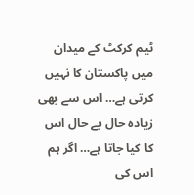ٹیم کرکٹ کے میدان میں پاکستان کا نہیں کرتی ہے… اس سے بھی زیادہ حال بے حال اس کا کیا جاتا ہے… اگر ہم اس کی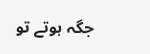جگہ ہوتے تو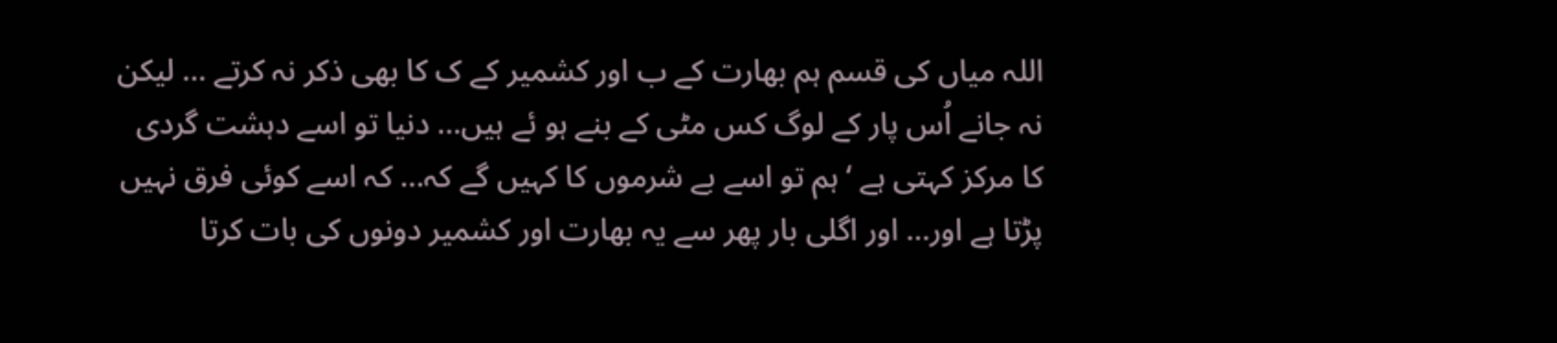اللہ میاں کی قسم ہم بھارت کے ب اور کشمیر کے ک کا بھی ذکر نہ کرتے … لیکن نہ جانے اُس پار کے لوگ کس مٹی کے بنے ہو ئے ہیں… دنیا تو اسے دہشت گردی کا مرکز کہتی ہے ‘ ہم تو اسے بے شرموں کا کہیں گے کہ… کہ اسے کوئی فرق نہیں پڑتا ہے اور… اور اگلی بار پھر سے یہ بھارت اور کشمیر دونوں کی بات کرتا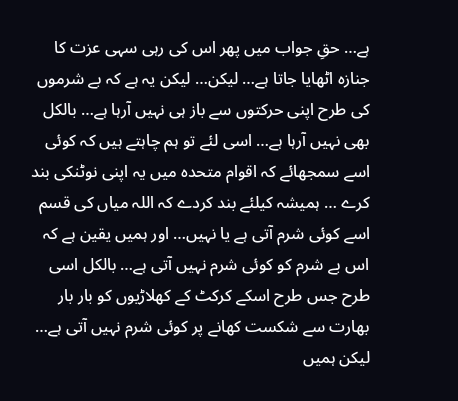ہے… حقِ جواب میں پھر اس کی رہی سہی عزت کا جنازہ اٹھایا جاتا ہے… لیکن… لیکن یہ ہے کہ بے شرموں کی طرح اپنی حرکتوں سے باز ہی نہیں آرہا ہے… بالکل بھی نہیں آرہا ہے… اسی لئے تو ہم چاہتے ہیں کہ کوئی اسے سمجھائے کہ اقوام متحدہ میں یہ اپنی نوٹنکی بند کرے … ہمیشہ کیلئے بند کردے کہ اللہ میاں کی قسم اسے کوئی شرم آتی ہے یا نہیں… اور ہمیں یقین ہے کہ اس بے شرم کو کوئی شرم نہیں آتی ہے… بالکل اسی طرح جس طرح اسکے کرکٹ کے کھلاڑیوں کو بار بار بھارت سے شکست کھانے پر کوئی شرم نہیں آتی ہے… لیکن ہمیں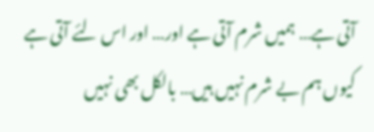آتی ہے… ہمیں شرم آتی ہے اور… اور اس لئے آتی ہے کیوں ہم بے شرم نہیں ہیں… بالکل بھی نہیں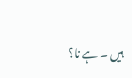ہیں ۔ ہے نا؟